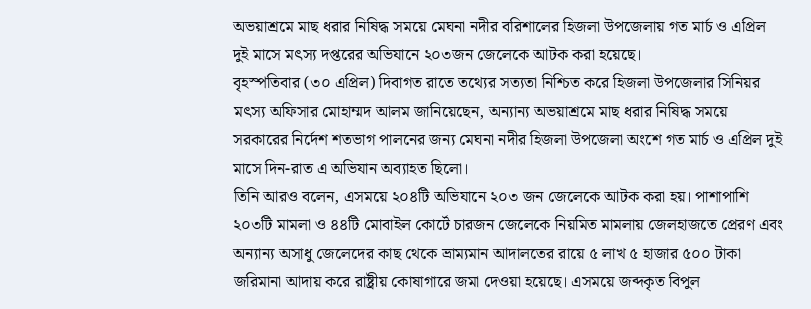অভয়াশ্রমে মাছ ধরার নিষিদ্ধ সময়ে মেঘনা নদীর বরিশালের হিজলা উপজেলায় গত মার্চ ও এপ্রিল দুই মাসে মৎস্য দপ্তরের অভিযানে ২০৩জন জেলেকে আটক করা হয়েছে।
বৃহস্পতিবার (৩০ এপ্রিল) দিবাগত রাতে তথ্যের সত্যতা নিশ্চিত করে হিজলা উপজেলার সিনিয়র মৎস্য অফিসার মোহাম্মদ আলম জানিয়েছেন, অন্যান্য অভয়াশ্রমে মাছ ধরার নিষিদ্ধ সময়ে সরকারের নির্দেশ শতভাগ পালনের জন্য মেঘনা নদীর হিজলা উপজেলা অংশে গত মার্চ ও এপ্রিল দুই মাসে দিন-রাত এ অভিযান অব্যাহত ছিলো।
তিনি আরও বলেন, এসময়ে ২০৪টি অভিযানে ২০৩ জন জেলেকে আটক করা হয়। পাশাপাশি ২০৩টি মামলা ও ৪৪টি মোবাইল কোর্টে চারজন জেলেকে নিয়মিত মামলায় জেলহাজতে প্রেরণ এবং অন্যান্য অসাধু জেলেদের কাছ থেকে ভ্রাম্যমান আদালতের রায়ে ৫ লাখ ৫ হাজার ৫০০ টাকা জরিমানা আদায় করে রাষ্ট্রীয় কোষাগারে জমা দেওয়া হয়েছে। এসময়ে জব্দকৃত বিপুল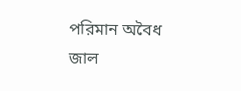পরিমান অবৈধ জাল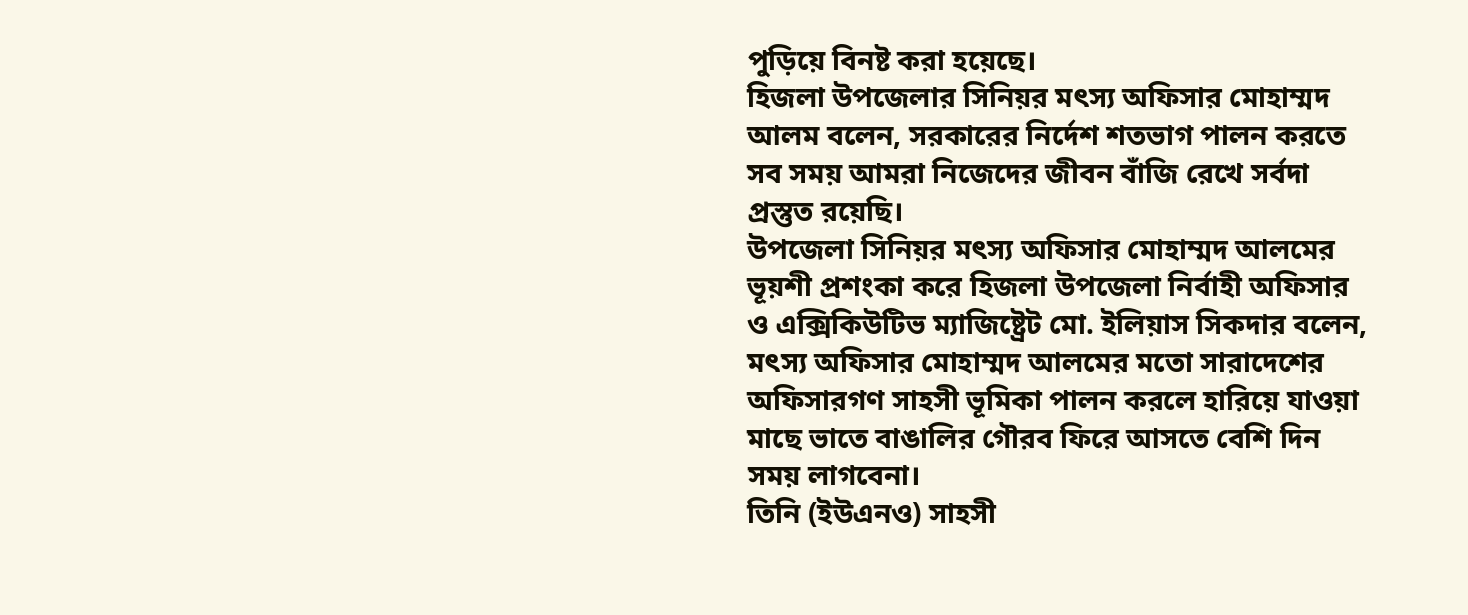পুড়িয়ে বিনষ্ট করা হয়েছে।
হিজলা উপজেলার সিনিয়র মৎস্য অফিসার মোহাম্মদ আলম বলেন, সরকারের নির্দেশ শতভাগ পালন করতে সব সময় আমরা নিজেদের জীবন বাঁজি রেখে সর্বদা প্রস্তুত রয়েছি।
উপজেলা সিনিয়র মৎস্য অফিসার মোহাম্মদ আলমের ভূয়শী প্রশংকা করে হিজলা উপজেলা নির্বাহী অফিসার ও এক্সিকিউটিভ ম্যাজিষ্ট্রেট মো. ইলিয়াস সিকদার বলেন, মৎস্য অফিসার মোহাম্মদ আলমের মতো সারাদেশের অফিসারগণ সাহসী ভূমিকা পালন করলে হারিয়ে যাওয়া মাছে ভাতে বাঙালির গৌরব ফিরে আসতে বেশি দিন সময় লাগবেনা।
তিনি (ইউএনও) সাহসী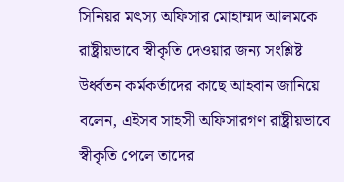সিনিয়র মৎস্য অফিসার মোহাম্মদ আলমকে রাষ্ট্রীয়ভাবে স্বীকৃতি দেওয়ার জন্য সংশ্লিষ্ট উর্ধ্বতন কর্মকর্তাদের কাছে আহবান জানিয়ে বলেন, এইসব সাহসী অফিসারগণ রাষ্ট্রীয়ভাবে স্বীকৃতি পেলে তাদের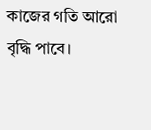কাজের গতি আরো বৃদ্ধি পাবে।